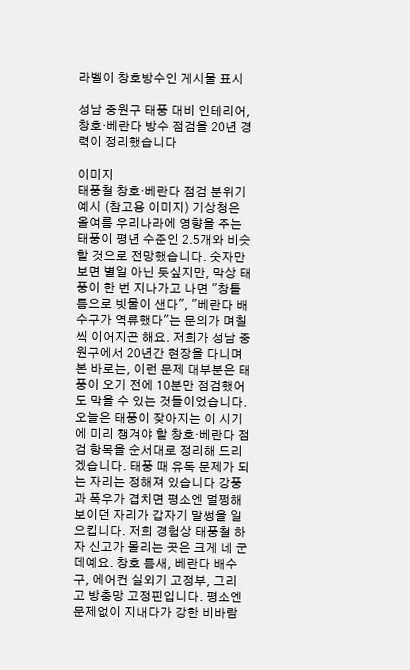라벨이 창호방수인 게시물 표시

성남 중원구 태풍 대비 인테리어, 창호·베란다 방수 점검을 20년 경력이 정리했습니다

이미지
태풍철 창호·베란다 점검 분위기 예시 (참고용 이미지) 기상청은 올여름 우리나라에 영향을 주는 태풍이 평년 수준인 2.5개와 비슷할 것으로 전망했습니다. 숫자만 보면 별일 아닌 듯싶지만, 막상 태풍이 한 번 지나가고 나면 "창틀 틈으로 빗물이 샌다", "베란다 배수구가 역류했다"는 문의가 며칠씩 이어지곤 해요. 저희가 성남 중원구에서 20년간 현장을 다니며 본 바로는, 이런 문제 대부분은 태풍이 오기 전에 10분만 점검했어도 막을 수 있는 것들이었습니다. 오늘은 태풍이 잦아지는 이 시기에 미리 챙겨야 할 창호·베란다 점검 항목을 순서대로 정리해 드리겠습니다. 태풍 때 유독 문제가 되는 자리는 정해져 있습니다 강풍과 폭우가 겹치면 평소엔 멀쩡해 보이던 자리가 갑자기 말썽을 일으킵니다. 저희 경험상 태풍철 하자 신고가 몰리는 곳은 크게 네 군데예요. 창호 틈새, 베란다 배수구, 에어컨 실외기 고정부, 그리고 방충망 고정핀입니다. 평소엔 문제없이 지내다가 강한 비바람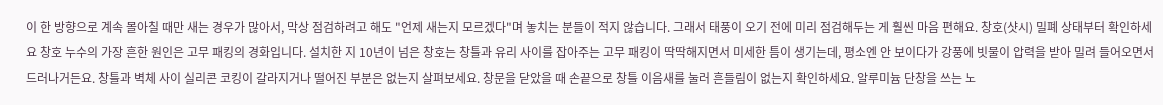이 한 방향으로 계속 몰아칠 때만 새는 경우가 많아서, 막상 점검하려고 해도 "언제 새는지 모르겠다"며 놓치는 분들이 적지 않습니다. 그래서 태풍이 오기 전에 미리 점검해두는 게 훨씬 마음 편해요. 창호(샷시) 밀폐 상태부터 확인하세요 창호 누수의 가장 흔한 원인은 고무 패킹의 경화입니다. 설치한 지 10년이 넘은 창호는 창틀과 유리 사이를 잡아주는 고무 패킹이 딱딱해지면서 미세한 틈이 생기는데, 평소엔 안 보이다가 강풍에 빗물이 압력을 받아 밀려 들어오면서 드러나거든요. 창틀과 벽체 사이 실리콘 코킹이 갈라지거나 떨어진 부분은 없는지 살펴보세요. 창문을 닫았을 때 손끝으로 창틀 이음새를 눌러 흔들림이 없는지 확인하세요. 알루미늄 단창을 쓰는 노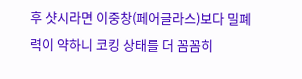후 샷시라면 이중창(페어글라스)보다 밀폐력이 약하니 코킹 상태를 더 꼼꼼히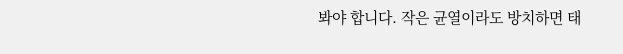봐야 합니다. 작은 균열이라도 방치하면 태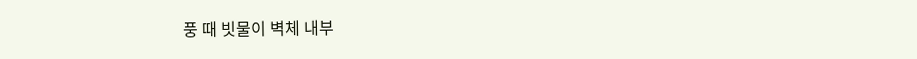풍 때 빗물이 벽체 내부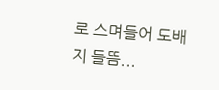로 스며들어 도배지 들뜸...